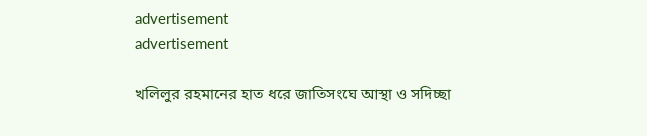advertisement
advertisement

খলিলুর রহমানের হাত ধরে জাতিসংঘে আস্থা ও সদিচ্ছা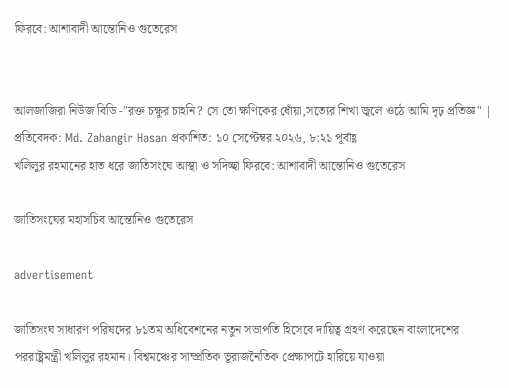ফিরবে: আশাবাদী আন্তোনিও গুতেরেস


আলজাজিরা নিউজ বিডি -"রক্ত চক্ষুর চাহনি? সে তো ক্ষণিকের ধোঁয়া,সত্যের শিখা জ্বলে ওঠে আমি দৃঢ় প্রতিজ্ঞ" | প্রতিবেদক: Md. Zahangir Hasan প্রকাশিত: ১০ সেপ্টেম্বর ২০২৬, ৮:২১ পূর্বাহ্ণ
খলিলুর রহমানের হাত ধরে জাতিসংঘে আস্থা ও সদিচ্ছা ফিরবে: আশাবাদী আন্তোনিও গুতেরেস

জাতিসংঘের মহাসচিব আন্তোনিও গুতেরেস

advertisement

জাতিসংঘ সাধারণ পরিষদের ৮১তম অধিবেশনের নতুন সভাপতি হিসেবে দায়িত্ব গ্রহণ করেছেন বাংলাদেশের পররাষ্ট্রমন্ত্রী খলিলুর রহমান। বিশ্বমঞ্চের সাম্প্রতিক ভূরাজনৈতিক প্রেক্ষাপটে হারিয়ে যাওয়া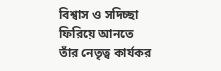বিশ্বাস ও সদিচ্ছা ফিরিয়ে আনতে তাঁর নেতৃত্ব কার্যকর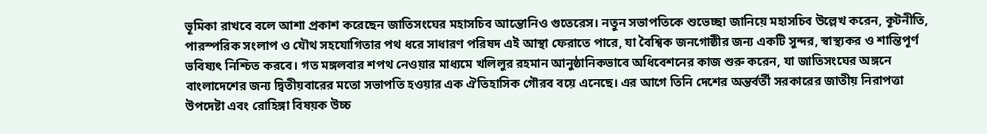ভূমিকা রাখবে বলে আশা প্রকাশ করেছেন জাতিসংঘের মহাসচিব আন্তোনিও গুতেরেস। নতুন সভাপতিকে শুভেচ্ছা জানিয়ে মহাসচিব উল্লেখ করেন, কূটনীতি, পারস্পরিক সংলাপ ও যৌথ সহযোগিতার পথ ধরে সাধারণ পরিষদ এই আস্থা ফেরাতে পারে, যা বৈশ্বিক জনগোষ্ঠীর জন্য একটি সুন্দর, স্বাস্থ্যকর ও শান্তিপূর্ণ ভবিষ্যৎ নিশ্চিত করবে। গত মঙ্গলবার শপথ নেওয়ার মাধ্যমে খলিলুর রহমান আনুষ্ঠানিকভাবে অধিবেশনের কাজ শুরু করেন, যা জাতিসংঘের অঙ্গনে বাংলাদেশের জন্য দ্বিতীয়বারের মতো সভাপতি হওয়ার এক ঐতিহাসিক গৌরব বয়ে এনেছে। এর আগে তিনি দেশের অন্তর্বর্তী সরকারের জাতীয় নিরাপত্তা উপদেষ্টা এবং রোহিঙ্গা বিষয়ক উচ্চ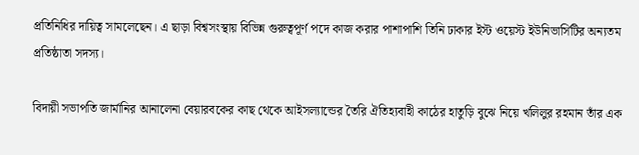প্রতিনিধির দায়িত্ব সামলেছেন। এ ছাড়া বিশ্বসংস্থায় বিভিন্ন গুরুত্বপূর্ণ পদে কাজ করার পাশাপাশি তিনি ঢাকার ইস্ট ওয়েস্ট ইউনিভার্সিটির অন্যতম প্রতিষ্ঠাতা সদস্য।

বিদায়ী সভাপতি জার্মানির আনালেনা বেয়ারবকের কাছ থেকে আইসল্যান্ডের তৈরি ঐতিহ্যবাহী কাঠের হাতুড়ি বুঝে নিয়ে খলিলুর রহমান তাঁর এক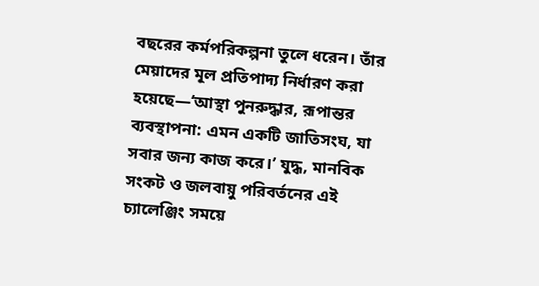বছরের কর্মপরিকল্পনা তুলে ধরেন। তাঁর মেয়াদের মূল প্রতিপাদ্য নির্ধারণ করা হয়েছে—‘আস্থা পুনরুদ্ধার, রূপান্তর ব্যবস্থাপনা: এমন একটি জাতিসংঘ, যা সবার জন্য কাজ করে।’ যুদ্ধ, মানবিক সংকট ও জলবায়ু পরিবর্তনের এই চ্যালেঞ্জিং সময়ে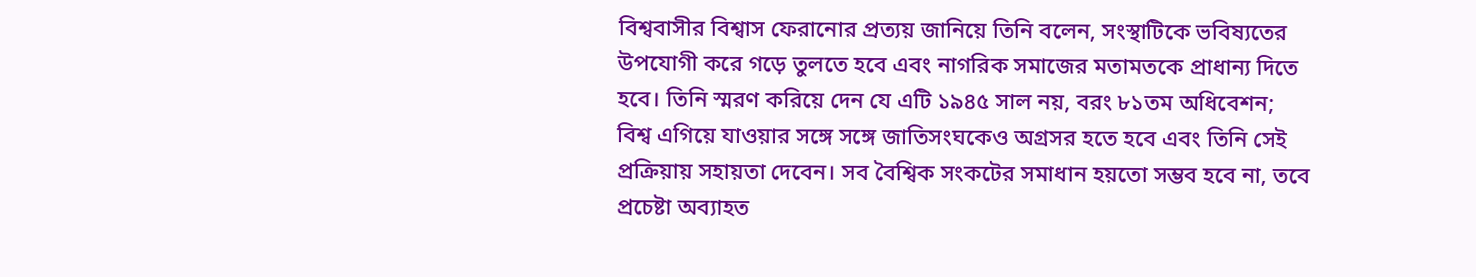বিশ্ববাসীর বিশ্বাস ফেরানোর প্রত্যয় জানিয়ে তিনি বলেন, সংস্থাটিকে ভবিষ্যতের উপযোগী করে গড়ে তুলতে হবে এবং নাগরিক সমাজের মতামতকে প্রাধান্য দিতে হবে। তিনি স্মরণ করিয়ে দেন যে এটি ১৯৪৫ সাল নয়, বরং ৮১তম অধিবেশন; বিশ্ব এগিয়ে যাওয়ার সঙ্গে সঙ্গে জাতিসংঘকেও অগ্রসর হতে হবে এবং তিনি সেই প্রক্রিয়ায় সহায়তা দেবেন। সব বৈশ্বিক সংকটের সমাধান হয়তো সম্ভব হবে না, তবে প্রচেষ্টা অব্যাহত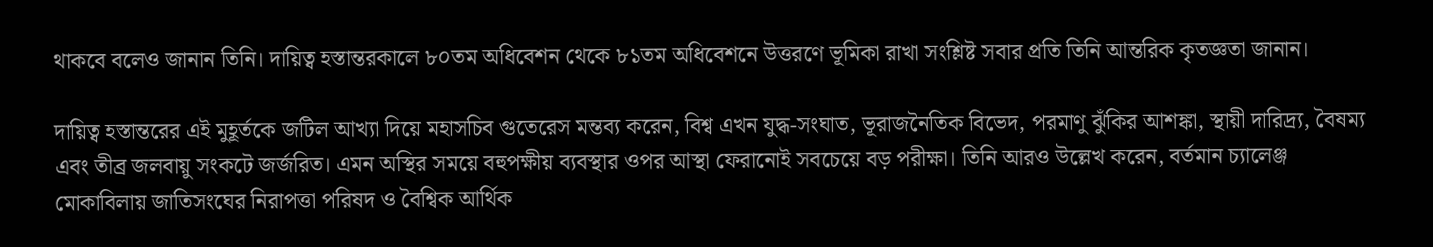থাকবে বলেও জানান তিনি। দায়িত্ব হস্তান্তরকালে ৮০তম অধিবেশন থেকে ৮১তম অধিবেশনে উত্তরণে ভূমিকা রাখা সংশ্লিষ্ট সবার প্রতি তিনি আন্তরিক কৃতজ্ঞতা জানান।

দায়িত্ব হস্তান্তরের এই মুহূর্তকে জটিল আখ্যা দিয়ে মহাসচিব গুতেরেস মন্তব্য করেন, বিশ্ব এখন যুদ্ধ-সংঘাত, ভূরাজনৈতিক বিভেদ, পরমাণু ঝুঁকির আশঙ্কা, স্থায়ী দারিদ্র্য, বৈষম্য এবং তীব্র জলবায়ু সংকটে জর্জরিত। এমন অস্থির সময়ে বহুপক্ষীয় ব্যবস্থার ওপর আস্থা ফেরানোই সবচেয়ে বড় পরীক্ষা। তিনি আরও উল্লেখ করেন, বর্তমান চ্যালেঞ্জ মোকাবিলায় জাতিসংঘের নিরাপত্তা পরিষদ ও বৈশ্বিক আর্থিক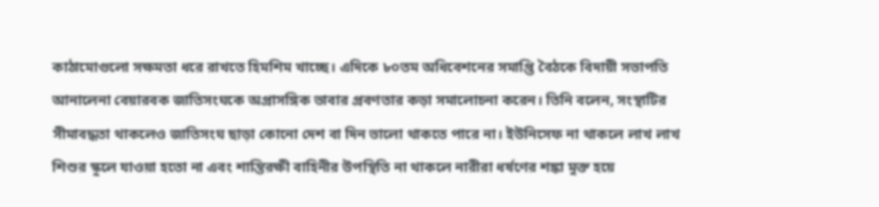কাঠামোগুলো সক্ষমতা ধরে রাখতে হিমশিম খাচ্ছে। এদিকে ৮০তম অধিবেশনের সমাপ্তি বৈঠকে বিদায়ী সভাপতি আনালেনা বেয়ারবক জাতিসংঘকে অপ্রাসঙ্গিক ভাবার প্রবণতার কড়া সমালোচনা করেন। তিনি বলেন, সংস্থাটির সীমাবদ্ধতা থাকলেও জাতিসংঘ ছাড়া কোনো দেশ বা দিন ভালো থাকতে পারে না। ইউনিসেফ না থাকলে লাখ লাখ শিশুর স্কুলে যাওয়া হতো না এবং শান্তিরক্ষী বাহিনীর উপস্থিতি না থাকলে নারীরা ধর্ষণের শঙ্কা মুক্ত হয়ে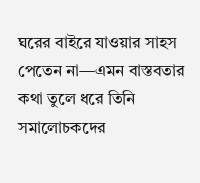ঘরের বাইরে যাওয়ার সাহস পেতেন না—এমন বাস্তবতার কথা তুলে ধরে তিনি সমালোচকদের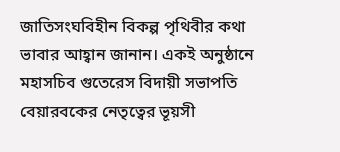জাতিসংঘবিহীন বিকল্প পৃথিবীর কথা ভাবার আহ্বান জানান। একই অনুষ্ঠানে মহাসচিব গুতেরেস বিদায়ী সভাপতি বেয়ারবকের নেতৃত্বের ভূয়সী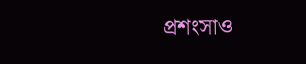প্রশংসাও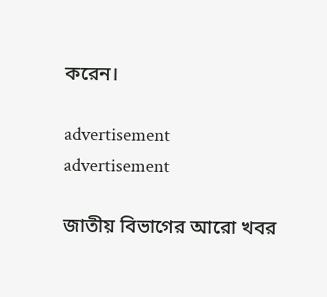করেন।

advertisement
advertisement

জাতীয় বিভাগের আরো খবর